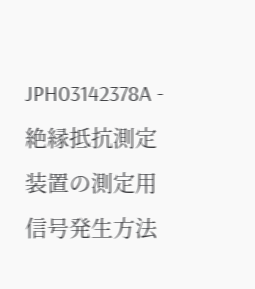JPH03142378A - 絶縁抵抗測定装置の測定用信号発生方法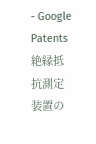- Google Patents
絶縁抵抗測定装置の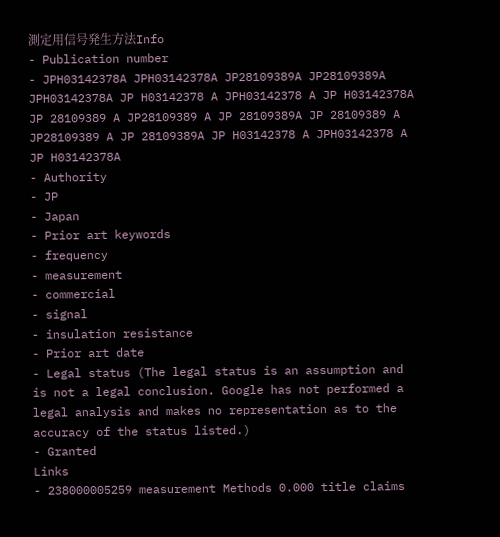測定用信号発生方法Info
- Publication number
- JPH03142378A JPH03142378A JP28109389A JP28109389A JPH03142378A JP H03142378 A JPH03142378 A JP H03142378A JP 28109389 A JP28109389 A JP 28109389A JP 28109389 A JP28109389 A JP 28109389A JP H03142378 A JPH03142378 A JP H03142378A
- Authority
- JP
- Japan
- Prior art keywords
- frequency
- measurement
- commercial
- signal
- insulation resistance
- Prior art date
- Legal status (The legal status is an assumption and is not a legal conclusion. Google has not performed a legal analysis and makes no representation as to the accuracy of the status listed.)
- Granted
Links
- 238000005259 measurement Methods 0.000 title claims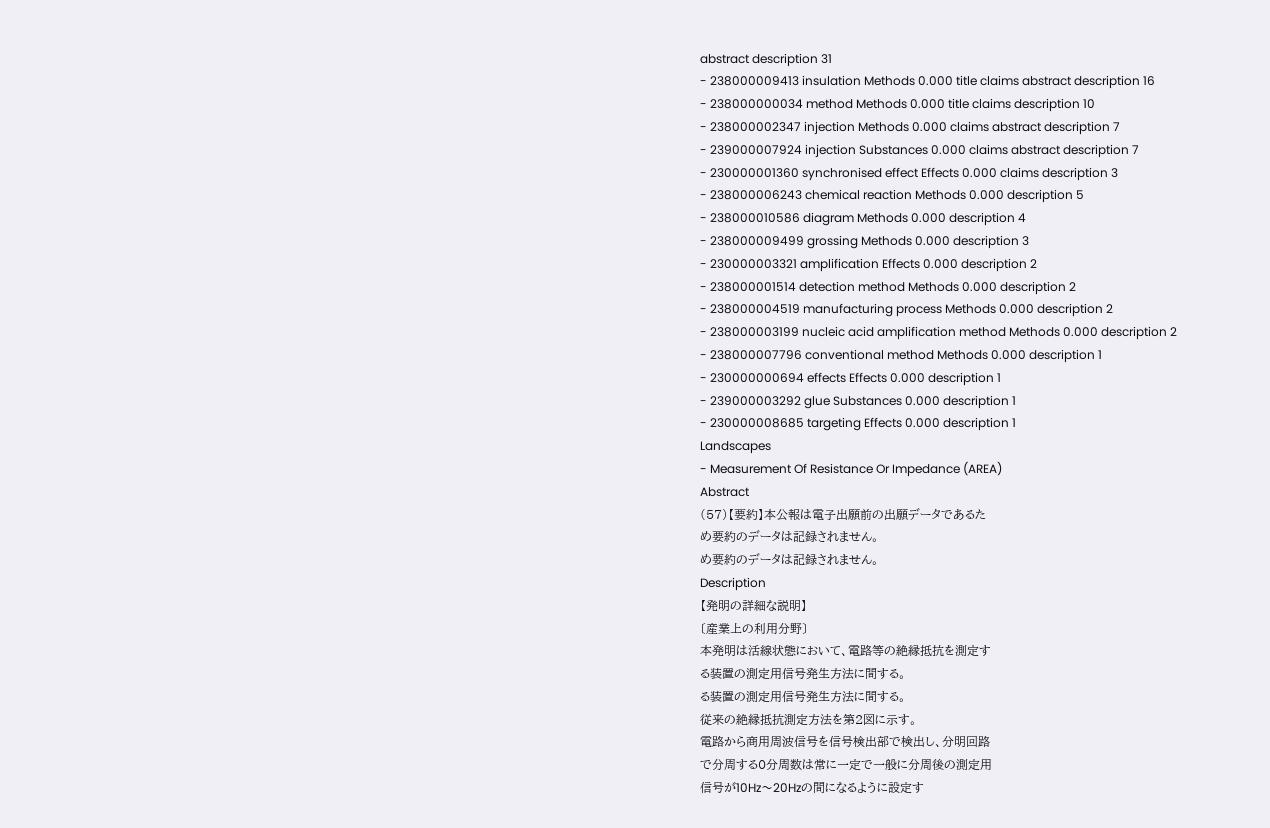abstract description 31
- 238000009413 insulation Methods 0.000 title claims abstract description 16
- 238000000034 method Methods 0.000 title claims description 10
- 238000002347 injection Methods 0.000 claims abstract description 7
- 239000007924 injection Substances 0.000 claims abstract description 7
- 230000001360 synchronised effect Effects 0.000 claims description 3
- 238000006243 chemical reaction Methods 0.000 description 5
- 238000010586 diagram Methods 0.000 description 4
- 238000009499 grossing Methods 0.000 description 3
- 230000003321 amplification Effects 0.000 description 2
- 238000001514 detection method Methods 0.000 description 2
- 238000004519 manufacturing process Methods 0.000 description 2
- 238000003199 nucleic acid amplification method Methods 0.000 description 2
- 238000007796 conventional method Methods 0.000 description 1
- 230000000694 effects Effects 0.000 description 1
- 239000003292 glue Substances 0.000 description 1
- 230000008685 targeting Effects 0.000 description 1
Landscapes
- Measurement Of Resistance Or Impedance (AREA)
Abstract
(57)【要約】本公報は電子出願前の出願データであるた
め要約のデータは記録されません。
め要約のデータは記録されません。
Description
【発明の詳細な説明】
〔産業上の利用分野〕
本発明は活線状態において、電路等の絶縁抵抗を測定す
る装置の測定用信号発生方法に間する。
る装置の測定用信号発生方法に間する。
従来の絶縁抵抗測定方法を第2図に示す。
電路から商用周波信号を信号検出部で検出し、分明回路
で分周する0分周数は常に一定で一般に分周後の測定用
信号が10Hz〜20Hzの間になるように設定す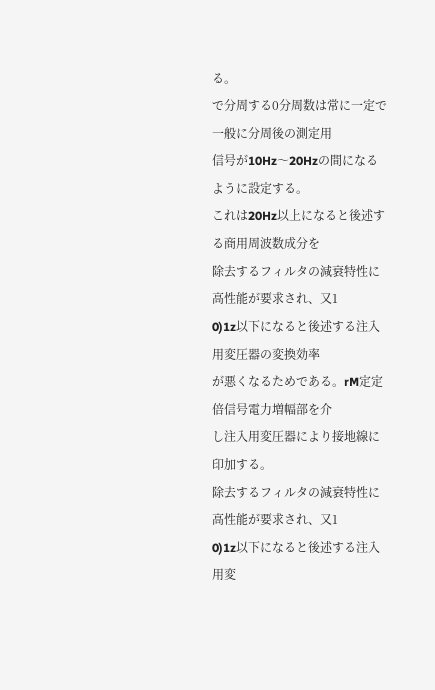る。
で分周する0分周数は常に一定で一般に分周後の測定用
信号が10Hz〜20Hzの間になるように設定する。
これは20Hz以上になると後述する商用周波数成分を
除去するフィルタの減衰特性に高性能が要求され、又1
0)1z以下になると後述する注入用変圧器の変換効率
が悪くなるためである。rM定定倍信号電力増幅部を介
し注入用変圧器により接地線に印加する。
除去するフィルタの減衰特性に高性能が要求され、又1
0)1z以下になると後述する注入用変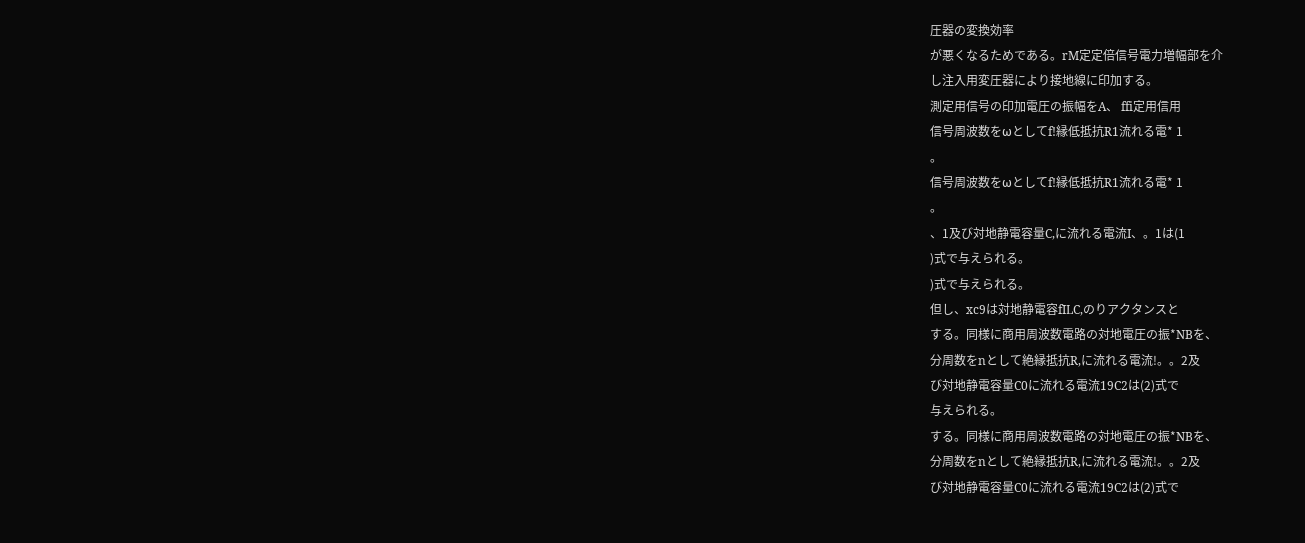圧器の変換効率
が悪くなるためである。rM定定倍信号電力増幅部を介
し注入用変圧器により接地線に印加する。
測定用信号の印加電圧の振幅をA、 ffi定用信用
信号周波数をωとしてf!縁低抵抗R1流れる電* 1
。
信号周波数をωとしてf!縁低抵抗R1流れる電* 1
。
、1及び対地静電容量C,に流れる電流I、。1は(1
)式で与えられる。
)式で与えられる。
但し、xc9は対地静電容fILC,のりアクタンスと
する。同様に商用周波数電路の対地電圧の振*NBを、
分周数をnとして絶縁抵抗R,に流れる電流!。。2及
び対地静電容量C0に流れる電流19C2は(2)式で
与えられる。
する。同様に商用周波数電路の対地電圧の振*NBを、
分周数をnとして絶縁抵抗R,に流れる電流!。。2及
び対地静電容量C0に流れる電流19C2は(2)式で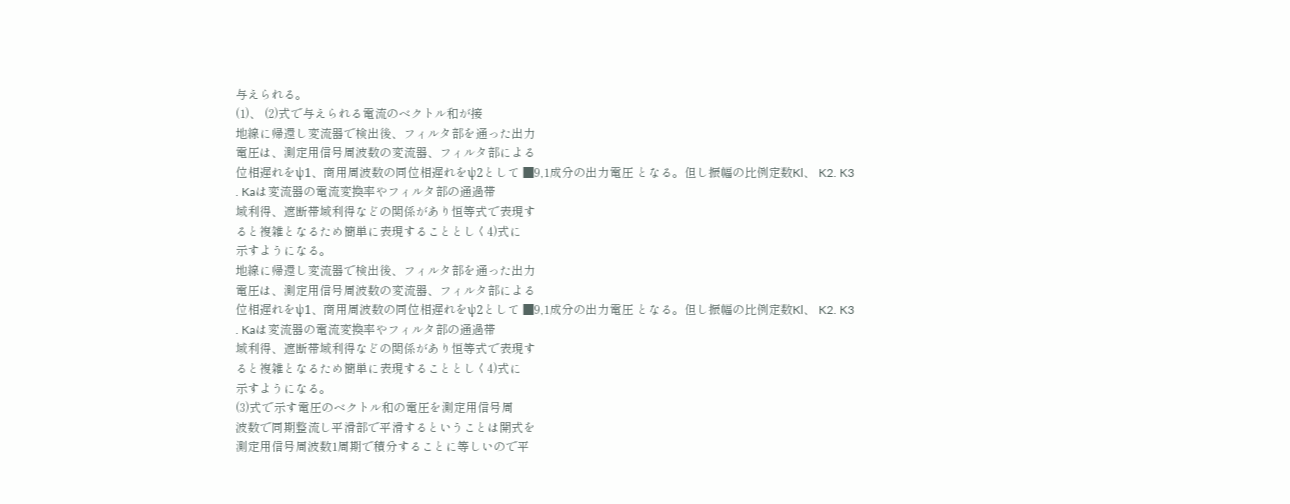与えられる。
(1)、 (2)式で与えられる電流のベクトル和が接
地線に帰還し変流器で検出後、フィルタ部を通った出力
電圧は、測定用信号周波数の変流器、フィルタ部による
位相遅れをψ1、商用周波数の同位相遅れをψ2として ■9,1成分の出力電圧 となる。但し振幅の比例定数Kl、 K2. K3
. Kaは変流器の電流変換率やフィルタ部の通過帯
域利得、遮断帯域利得などの関係があり恒等式で表現す
ると複雑となるため簡単に表現することとしく4)式に
示すようになる。
地線に帰還し変流器で検出後、フィルタ部を通った出力
電圧は、測定用信号周波数の変流器、フィルタ部による
位相遅れをψ1、商用周波数の同位相遅れをψ2として ■9,1成分の出力電圧 となる。但し振幅の比例定数Kl、 K2. K3
. Kaは変流器の電流変換率やフィルタ部の通過帯
域利得、遮断帯域利得などの関係があり恒等式で表現す
ると複雑となるため簡単に表現することとしく4)式に
示すようになる。
(3)式で示す電圧のベクトル和の電圧を測定用信号周
波数で同期整流し平滑部で平滑するということは開式を
測定用信号周波数1周期で積分することに等しいので平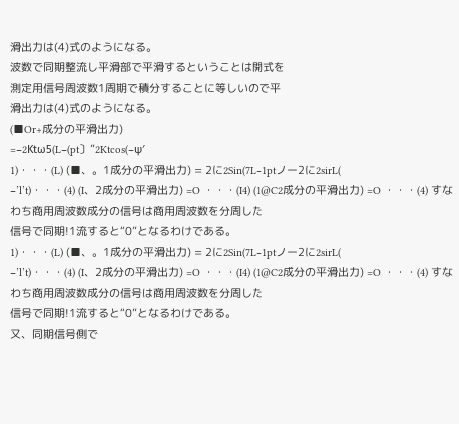滑出力は(4)式のようになる。
波数で同期整流し平滑部で平滑するということは開式を
測定用信号周波数1周期で積分することに等しいので平
滑出力は(4)式のようになる。
(■Or+成分の平滑出力)
=−2Ktω5(L−(pt〕”2Ktcos(−ψ′
1)・・・(L) (■、。1成分の平滑出力) = 2に2Sin(7L−1ptノー2に2sirL(
−’l’t)・・・(4) (I、2成分の平滑出力) =O ・・・(I4) (1@C2成分の平滑出力) =O ・・・(4) すなわち商用周波数成分の信号は商用周波数を分周した
信号で同期!1流すると“0”となるわけである。
1)・・・(L) (■、。1成分の平滑出力) = 2に2Sin(7L−1ptノー2に2sirL(
−’l’t)・・・(4) (I、2成分の平滑出力) =O ・・・(I4) (1@C2成分の平滑出力) =O ・・・(4) すなわち商用周波数成分の信号は商用周波数を分周した
信号で同期!1流すると“0”となるわけである。
又、同期信号側で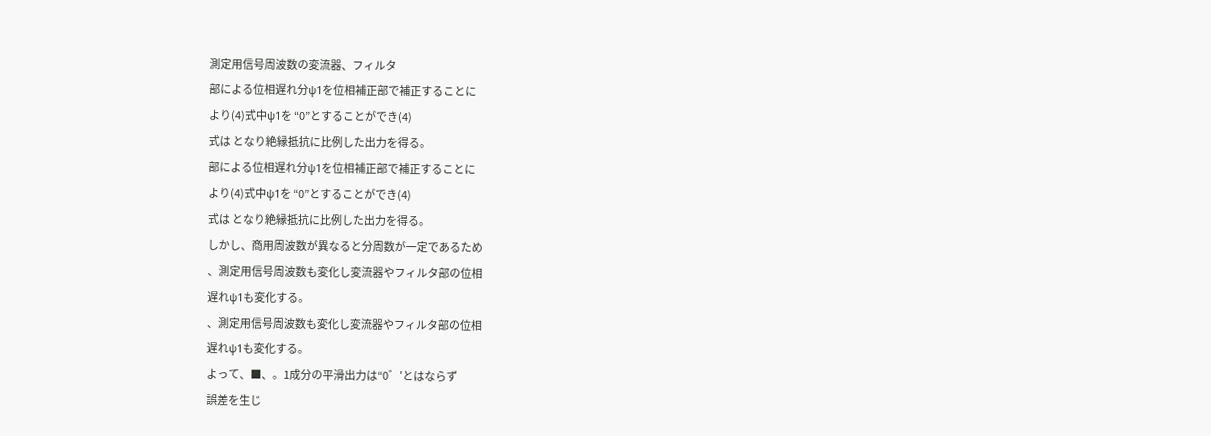測定用信号周波数の変流器、フィルタ
部による位相遅れ分ψ1を位相補正部で補正することに
より(4)式中ψ1を “0”とすることができ(4)
式は となり絶縁抵抗に比例した出力を得る。
部による位相遅れ分ψ1を位相補正部で補正することに
より(4)式中ψ1を “0”とすることができ(4)
式は となり絶縁抵抗に比例した出力を得る。
しかし、商用周波数が異なると分周数が一定であるため
、測定用信号周波数も変化し変流器やフィルタ部の位相
遅れψ1も変化する。
、測定用信号周波数も変化し変流器やフィルタ部の位相
遅れψ1も変化する。
よって、■、。1成分の平滑出力は“0゛′とはならず
誤差を生じ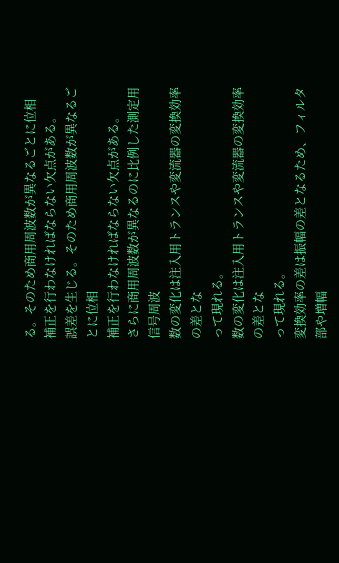る。そのため商用周波数が異なるごとに位相
補正を行わなければならない欠点がある。
誤差を生じる。そのため商用周波数が異なるごとに位相
補正を行わなければならない欠点がある。
さらに商用周波数が異なるのに比例した測定用信号周波
数の変化は注入用トランスや変流器の変換効率の差とな
って現れる。
数の変化は注入用トランスや変流器の変換効率の差とな
って現れる。
変換効率の差は振幅の差となるため、フィルタ部や増幅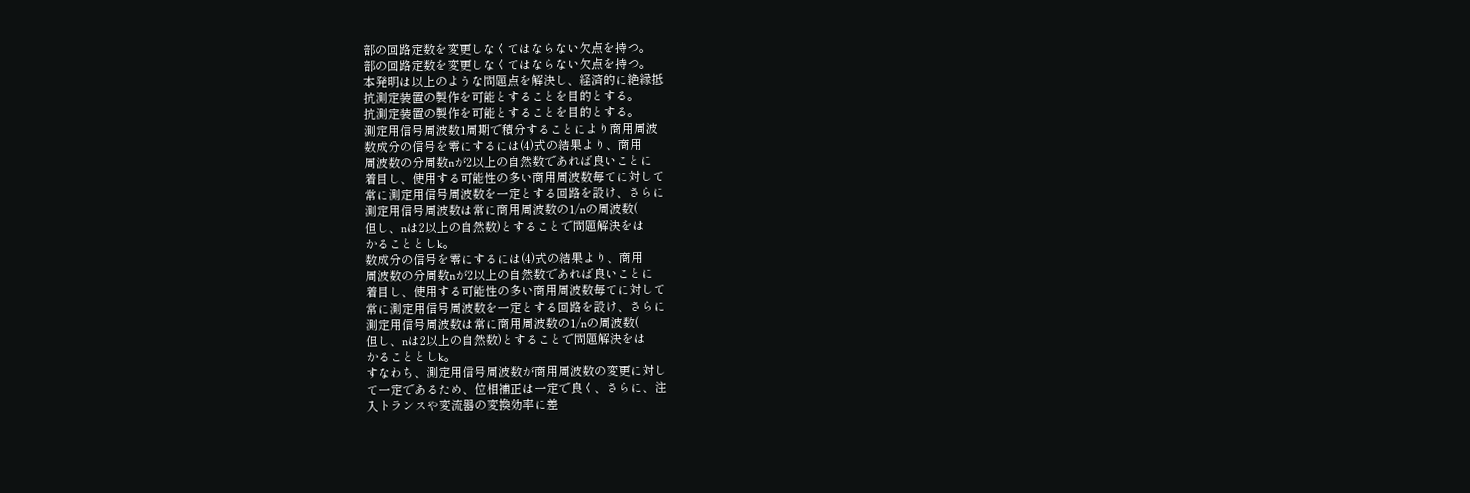部の回路定数を変更しなくてはならない欠点を持つ。
部の回路定数を変更しなくてはならない欠点を持つ。
本発明は以上のような問題点を解決し、経済的に絶縁抵
抗測定装置の製作を可能とすることを目的とする。
抗測定装置の製作を可能とすることを目的とする。
測定用信号周波数1周期で積分することにより商用周波
数成分の信号を零にするには(4)式の結果より、商用
周波数の分周数nが2以上の自然数であれば良いことに
着目し、使用する可能性の多い商用周波数毎てに対して
常に測定用信号周波数を一定とする回路を設け、さらに
測定用信号周波数は常に商用周波数の1/nの周波数(
但し、nは2以上の自然数)とすることで問題解決をは
かることとしk。
数成分の信号を零にするには(4)式の結果より、商用
周波数の分周数nが2以上の自然数であれば良いことに
着目し、使用する可能性の多い商用周波数毎てに対して
常に測定用信号周波数を一定とする回路を設け、さらに
測定用信号周波数は常に商用周波数の1/nの周波数(
但し、nは2以上の自然数)とすることで問題解決をは
かることとしk。
すなわち、測定用信号周波数が商用周波数の変更に対し
て一定であるため、位相補正は一定で良く、さらに、注
入トランスや変流器の変換効率に差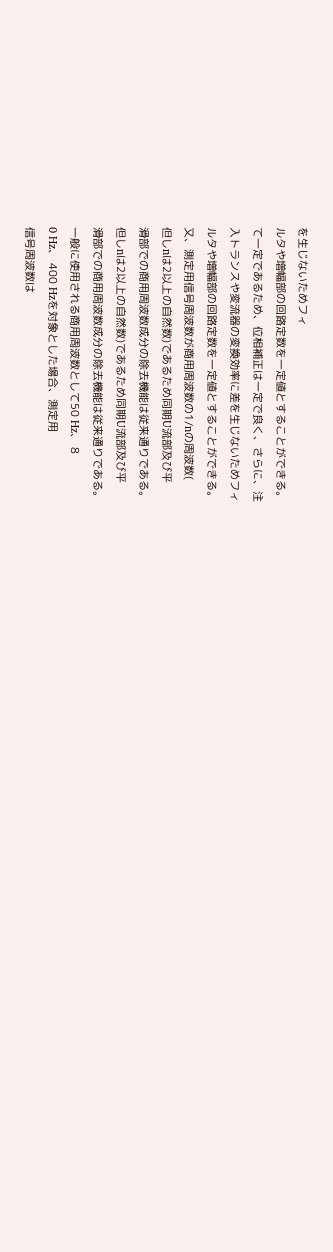を生じないためフィ
ルタや増幅部の回路定数を一定値とすることができる。
て一定であるため、位相補正は一定で良く、さらに、注
入トランスや変流器の変換効率に差を生じないためフィ
ルタや増幅部の回路定数を一定値とすることができる。
又、測定用信号周波数が商用周波数の1/nの周波数(
但しnは2以上の自然数)であるため同期U流部及び平
滑部での商用周波数成分の除去機能は従来通りである。
但しnは2以上の自然数)であるため同期U流部及び平
滑部での商用周波数成分の除去機能は従来通りである。
一般に使用される商用周波数として50 Hz、 8
0 Hz、 400 Hzを対象とした場合、測定用
信号周波数は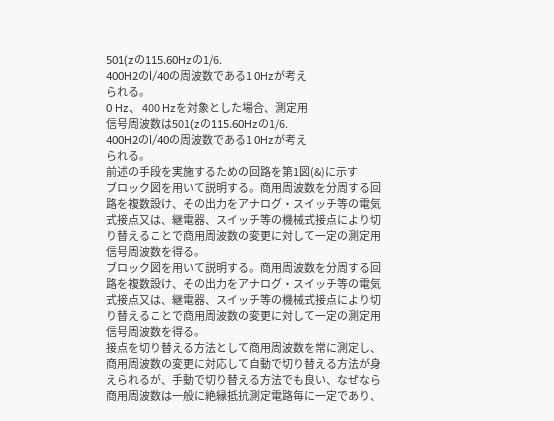501(zの115.60Hzの1/6.
400H2のl/40の周波数である1 0Hzが考え
られる。
0 Hz、 400 Hzを対象とした場合、測定用
信号周波数は501(zの115.60Hzの1/6.
400H2のl/40の周波数である1 0Hzが考え
られる。
前述の手段を実施するための回路を第1図(&)に示す
ブロック図を用いて説明する。商用周波数を分周する回
路を複数設け、その出力をアナログ・スイッチ等の電気
式接点又は、継電器、スイッチ等の機械式接点により切
り替えることで商用周波数の変更に対して一定の測定用
信号周波数を得る。
ブロック図を用いて説明する。商用周波数を分周する回
路を複数設け、その出力をアナログ・スイッチ等の電気
式接点又は、継電器、スイッチ等の機械式接点により切
り替えることで商用周波数の変更に対して一定の測定用
信号周波数を得る。
接点を切り替える方法として商用周波数を常に測定し、
商用周波数の変更に対応して自動で切り替える方法が身
えられるが、手動で切り替える方法でも良い、なぜなら
商用周波数は一般に絶縁抵抗測定電路毎に一定であり、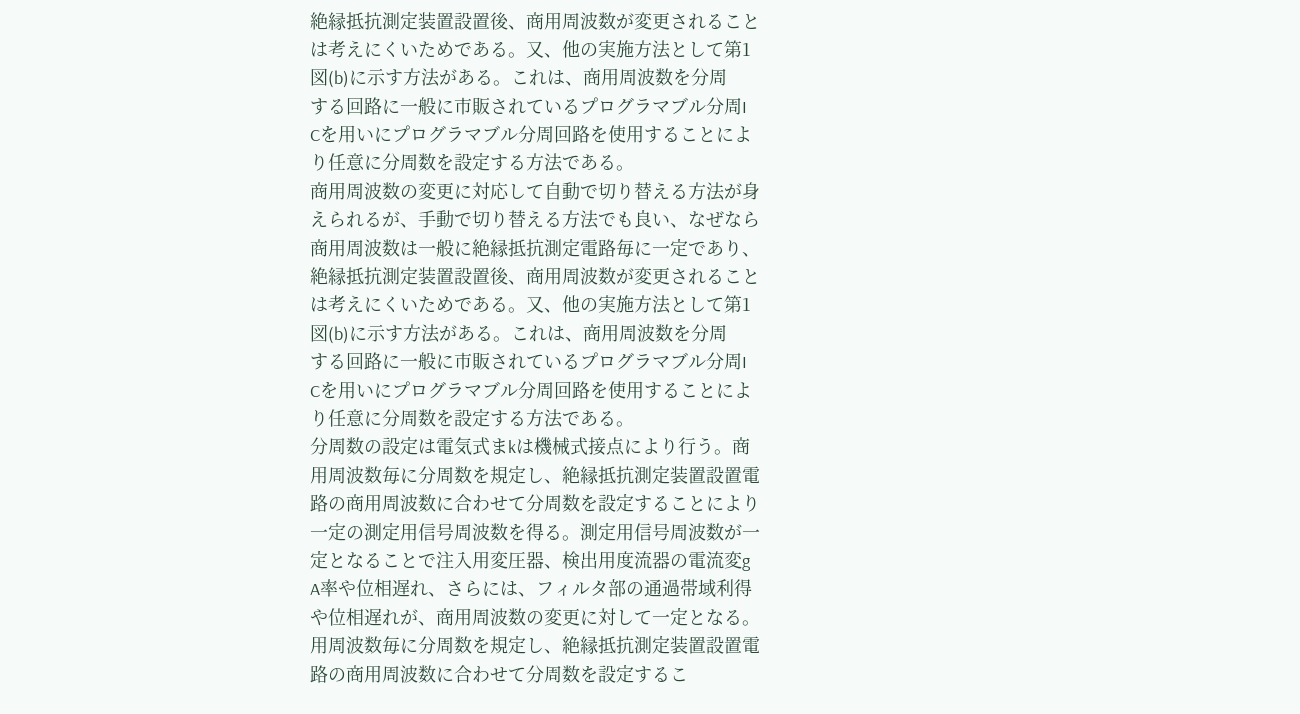絶縁抵抗測定装置設置後、商用周波数が変更されること
は考えにくいためである。又、他の実施方法として第1
図(b)に示す方法がある。これは、商用周波数を分周
する回路に一般に市販されているプログラマブル分周I
Cを用いにプログラマブル分周回路を使用することによ
り任意に分周数を設定する方法である。
商用周波数の変更に対応して自動で切り替える方法が身
えられるが、手動で切り替える方法でも良い、なぜなら
商用周波数は一般に絶縁抵抗測定電路毎に一定であり、
絶縁抵抗測定装置設置後、商用周波数が変更されること
は考えにくいためである。又、他の実施方法として第1
図(b)に示す方法がある。これは、商用周波数を分周
する回路に一般に市販されているプログラマブル分周I
Cを用いにプログラマブル分周回路を使用することによ
り任意に分周数を設定する方法である。
分周数の設定は電気式まkは機械式接点により行う。商
用周波数毎に分周数を規定し、絶縁抵抗測定装置設置電
路の商用周波数に合わせて分周数を設定することにより
一定の測定用信号周波数を得る。測定用信号周波数が一
定となることで注入用変圧器、検出用度流器の電流変g
A率や位相遅れ、さらには、フィルタ部の通過帯域利得
や位相遅れが、商用周波数の変更に対して一定となる。
用周波数毎に分周数を規定し、絶縁抵抗測定装置設置電
路の商用周波数に合わせて分周数を設定するこ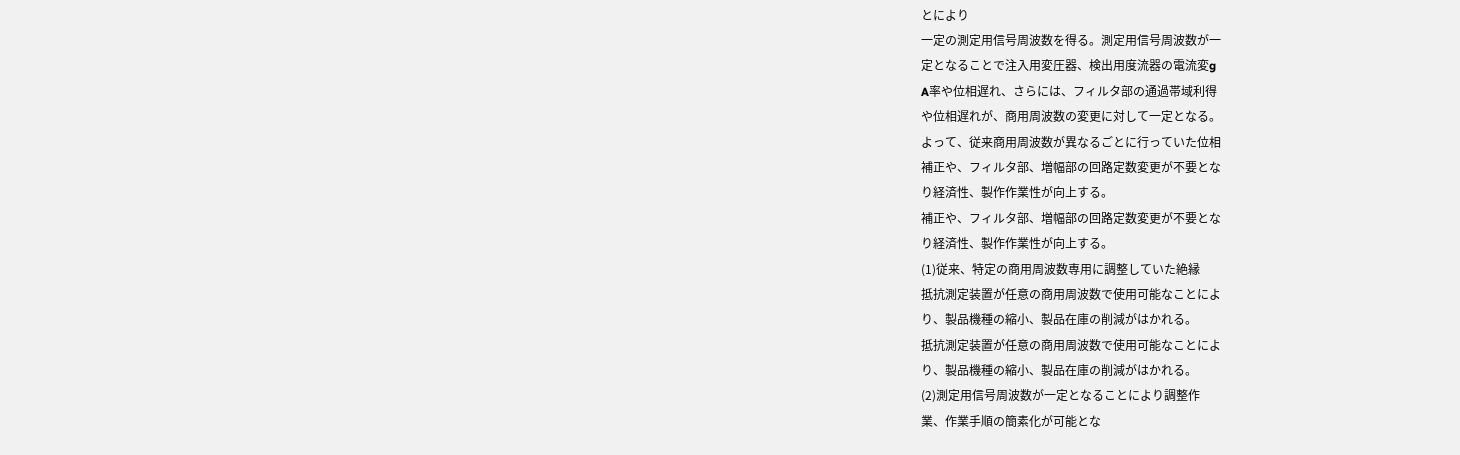とにより
一定の測定用信号周波数を得る。測定用信号周波数が一
定となることで注入用変圧器、検出用度流器の電流変g
A率や位相遅れ、さらには、フィルタ部の通過帯域利得
や位相遅れが、商用周波数の変更に対して一定となる。
よって、従来商用周波数が異なるごとに行っていた位相
補正や、フィルタ部、増幅部の回路定数変更が不要とな
り経済性、製作作業性が向上する。
補正や、フィルタ部、増幅部の回路定数変更が不要とな
り経済性、製作作業性が向上する。
(1)従来、特定の商用周波数専用に調整していた絶縁
抵抗測定装置が任意の商用周波数で使用可能なことによ
り、製品機種の縮小、製品在庫の削減がはかれる。
抵抗測定装置が任意の商用周波数で使用可能なことによ
り、製品機種の縮小、製品在庫の削減がはかれる。
(2)測定用信号周波数が一定となることにより調整作
業、作業手順の簡素化が可能とな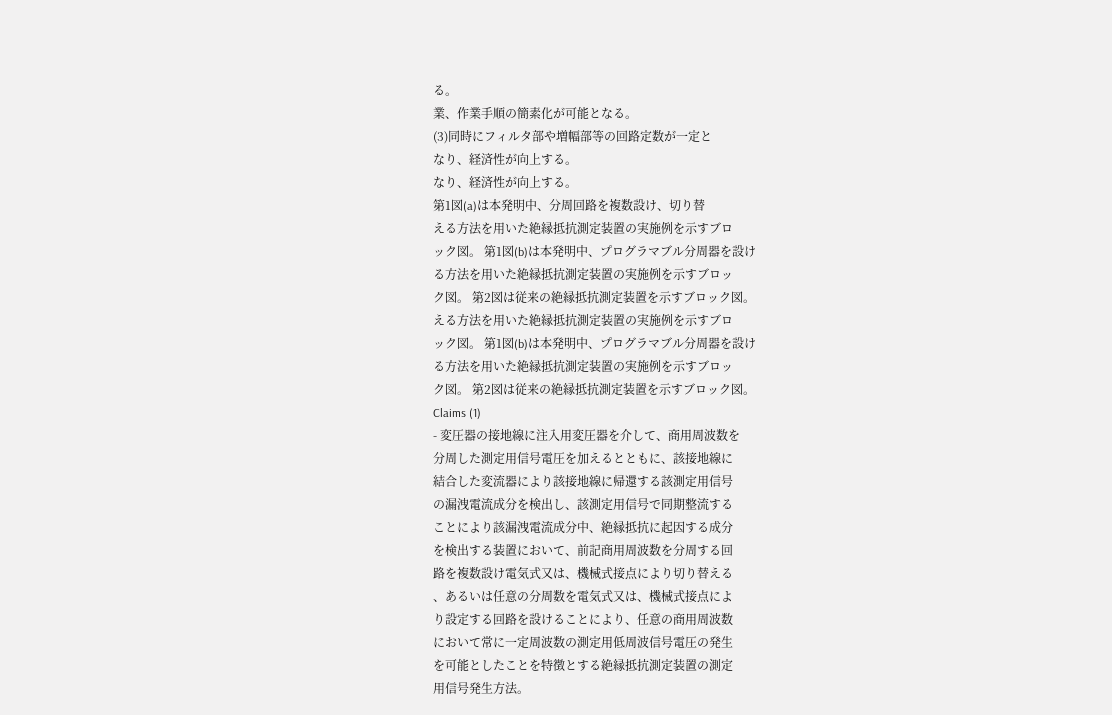る。
業、作業手順の簡素化が可能となる。
(3)同時にフィルタ部や増幅部等の回路定数が一定と
なり、経済性が向上する。
なり、経済性が向上する。
第1図(a)は本発明中、分周回路を複数設け、切り替
える方法を用いた絶縁抵抗測定装置の実施例を示すブロ
ック図。 第1図(b)は本発明中、プログラマブル分周器を設け
る方法を用いた絶縁抵抗測定装置の実施例を示すブロッ
ク図。 第2図は従来の絶縁抵抗測定装置を示すブロック図。
える方法を用いた絶縁抵抗測定装置の実施例を示すブロ
ック図。 第1図(b)は本発明中、プログラマブル分周器を設け
る方法を用いた絶縁抵抗測定装置の実施例を示すブロッ
ク図。 第2図は従来の絶縁抵抗測定装置を示すブロック図。
Claims (1)
- 変圧器の接地線に注入用変圧器を介して、商用周波数を
分周した測定用信号電圧を加えるとともに、該接地線に
結合した変流器により該接地線に帰還する該測定用信号
の漏洩電流成分を検出し、該測定用信号で同期整流する
ことにより該漏洩電流成分中、絶縁抵抗に起因する成分
を検出する装置において、前記商用周波数を分周する回
路を複数設け電気式又は、機械式接点により切り替える
、あるいは任意の分周数を電気式又は、機械式接点によ
り設定する回路を設けることにより、任意の商用周波数
において常に一定周波数の測定用低周波信号電圧の発生
を可能としたことを特徴とする絶縁抵抗測定装置の測定
用信号発生方法。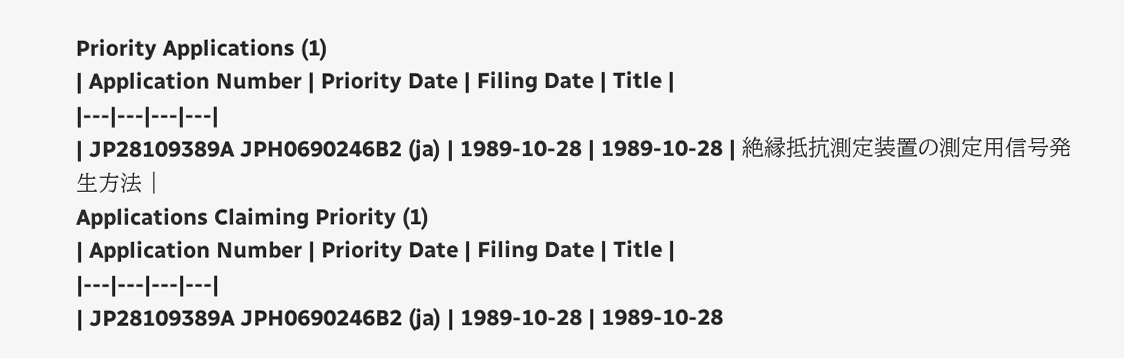Priority Applications (1)
| Application Number | Priority Date | Filing Date | Title |
|---|---|---|---|
| JP28109389A JPH0690246B2 (ja) | 1989-10-28 | 1989-10-28 | 絶縁抵抗測定装置の測定用信号発生方法 |
Applications Claiming Priority (1)
| Application Number | Priority Date | Filing Date | Title |
|---|---|---|---|
| JP28109389A JPH0690246B2 (ja) | 1989-10-28 | 1989-10-28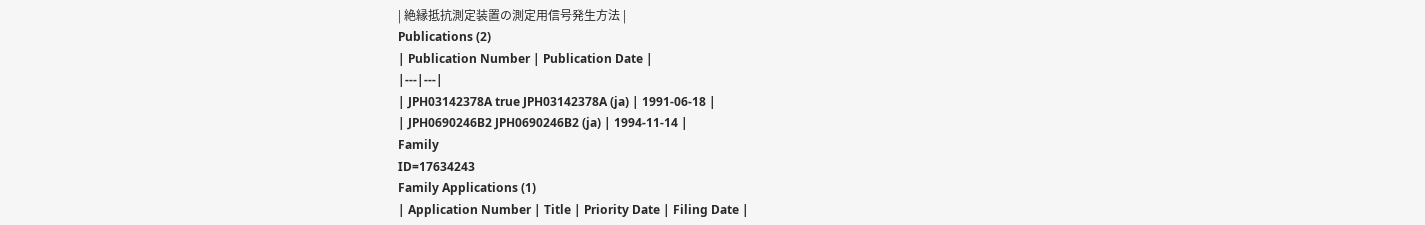| 絶縁抵抗測定装置の測定用信号発生方法 |
Publications (2)
| Publication Number | Publication Date |
|---|---|
| JPH03142378A true JPH03142378A (ja) | 1991-06-18 |
| JPH0690246B2 JPH0690246B2 (ja) | 1994-11-14 |
Family
ID=17634243
Family Applications (1)
| Application Number | Title | Priority Date | Filing Date |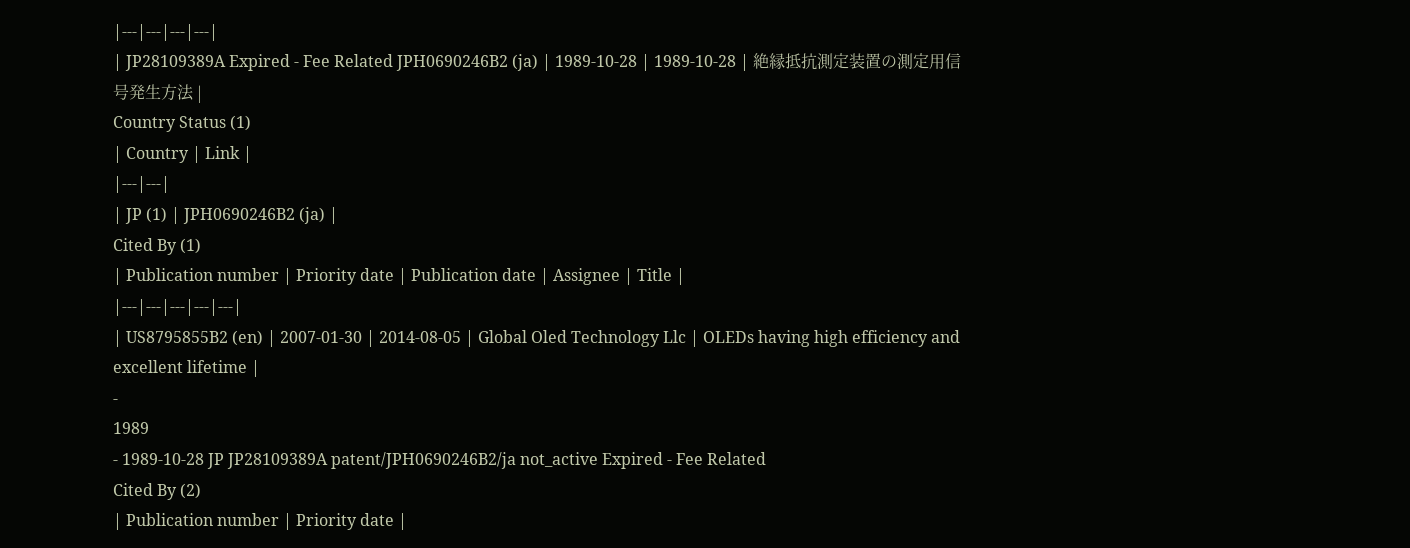|---|---|---|---|
| JP28109389A Expired - Fee Related JPH0690246B2 (ja) | 1989-10-28 | 1989-10-28 | 絶縁抵抗測定装置の測定用信号発生方法 |
Country Status (1)
| Country | Link |
|---|---|
| JP (1) | JPH0690246B2 (ja) |
Cited By (1)
| Publication number | Priority date | Publication date | Assignee | Title |
|---|---|---|---|---|
| US8795855B2 (en) | 2007-01-30 | 2014-08-05 | Global Oled Technology Llc | OLEDs having high efficiency and excellent lifetime |
-
1989
- 1989-10-28 JP JP28109389A patent/JPH0690246B2/ja not_active Expired - Fee Related
Cited By (2)
| Publication number | Priority date |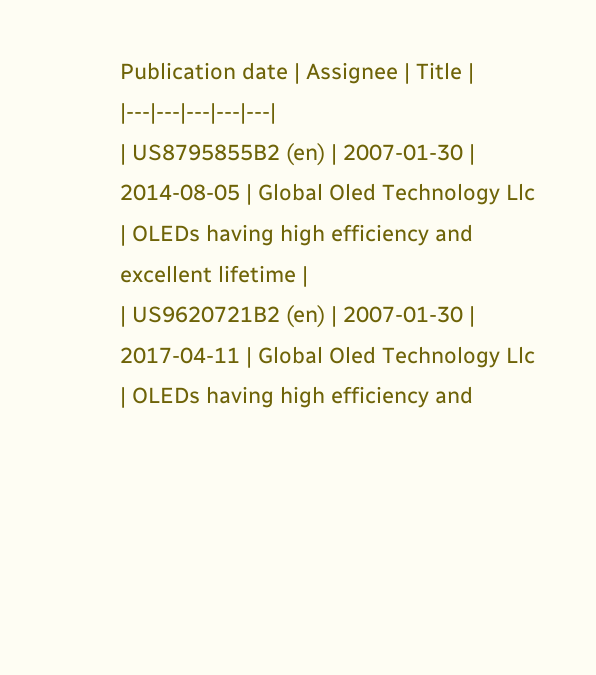Publication date | Assignee | Title |
|---|---|---|---|---|
| US8795855B2 (en) | 2007-01-30 | 2014-08-05 | Global Oled Technology Llc | OLEDs having high efficiency and excellent lifetime |
| US9620721B2 (en) | 2007-01-30 | 2017-04-11 | Global Oled Technology Llc | OLEDs having high efficiency and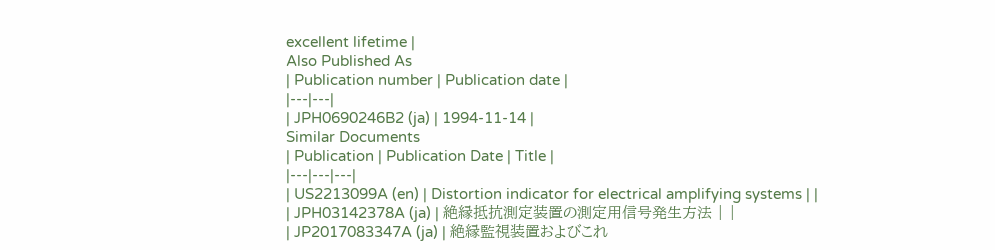excellent lifetime |
Also Published As
| Publication number | Publication date |
|---|---|
| JPH0690246B2 (ja) | 1994-11-14 |
Similar Documents
| Publication | Publication Date | Title |
|---|---|---|
| US2213099A (en) | Distortion indicator for electrical amplifying systems | |
| JPH03142378A (ja) | 絶縁抵抗測定装置の測定用信号発生方法 | |
| JP2017083347A (ja) | 絶縁監視装置およびこれ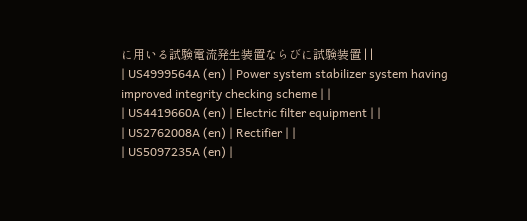に用いる試験電流発生装置ならびに試験装置 | |
| US4999564A (en) | Power system stabilizer system having improved integrity checking scheme | |
| US4419660A (en) | Electric filter equipment | |
| US2762008A (en) | Rectifier | |
| US5097235A (en) |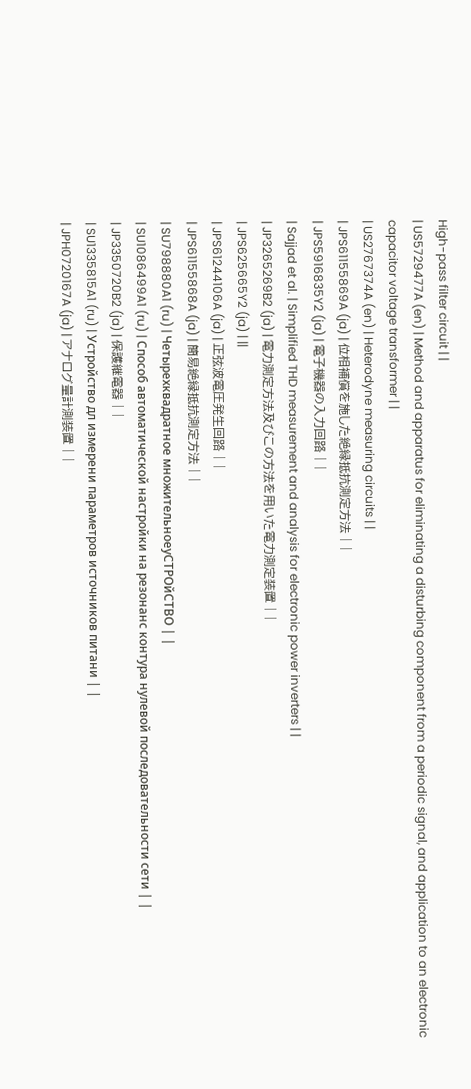High-pass filter circuit | |
| US5729477A (en) | Method and apparatus for eliminating a disturbing component from a periodic signal, and application to an electronic capacitor voltage transformer | |
| US2767374A (en) | Heterodyne measuring circuits | |
| JPS61155869A (ja) | 位相補償を施した絶縁抵抗測定方法 | |
| JPS5916835Y2 (ja) | 電子機器の入力回路 | |
| Sajjad et al. | Simplified THD measurement and analysis for electronic power inverters | |
| JP3265269B2 (ja) | 電力測定方法及びこの方法を用いた電力測定装置 | |
| JPS625665Y2 (ja) | ||
| JPS61244106A (ja) | 正弦波電圧発生回路 | |
| JPS61155868A (ja) | 簡易絶縁抵抗測定方法 | |
| SU798880A1 (ru) | Четырехквадратное множительноеуСТРОйСТВО | |
| SU1086499A1 (ru) | Способ автоматической настройки на резонанс контура нулевой последовательности сети | |
| JP3350720B2 (ja) | 保護継電器 | |
| SU1335815A1 (ru) | Устройство дл измерени параметров источников питани | |
| JPH0720167A (ja) | アナログ量計測装置 | |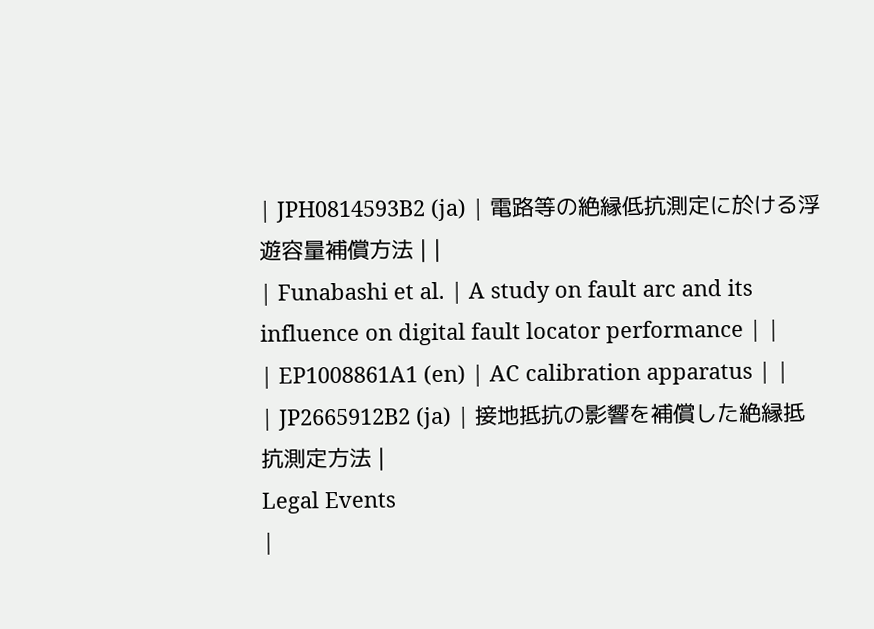| JPH0814593B2 (ja) | 電路等の絶縁低抗測定に於ける浮遊容量補償方法 | |
| Funabashi et al. | A study on fault arc and its influence on digital fault locator performance | |
| EP1008861A1 (en) | AC calibration apparatus | |
| JP2665912B2 (ja) | 接地抵抗の影響を補償した絶縁抵抗測定方法 |
Legal Events
|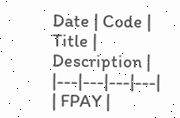Date | Code | Title | Description |
|---|---|---|---|
| FPAY |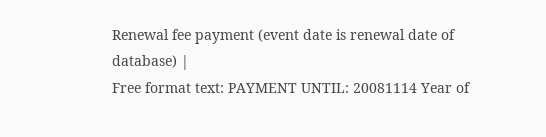Renewal fee payment (event date is renewal date of database) |
Free format text: PAYMENT UNTIL: 20081114 Year of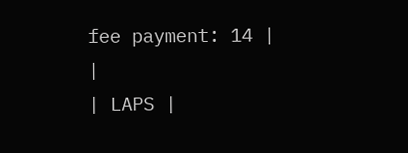fee payment: 14 |
|
| LAPS |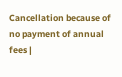Cancellation because of no payment of annual fees |